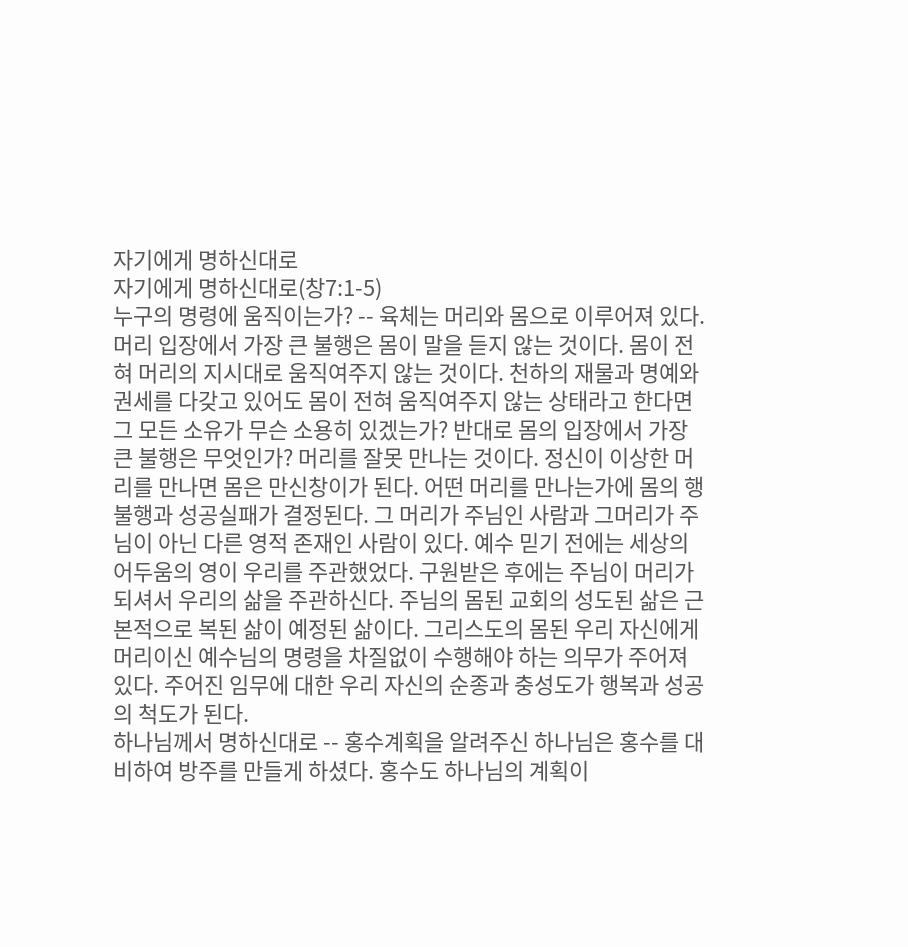자기에게 명하신대로
자기에게 명하신대로(창7:1-5)
누구의 명령에 움직이는가? -- 육체는 머리와 몸으로 이루어져 있다. 머리 입장에서 가장 큰 불행은 몸이 말을 듣지 않는 것이다. 몸이 전혀 머리의 지시대로 움직여주지 않는 것이다. 천하의 재물과 명예와 권세를 다갖고 있어도 몸이 전혀 움직여주지 않는 상태라고 한다면 그 모든 소유가 무슨 소용히 있겠는가? 반대로 몸의 입장에서 가장 큰 불행은 무엇인가? 머리를 잘못 만나는 것이다. 정신이 이상한 머리를 만나면 몸은 만신창이가 된다. 어떤 머리를 만나는가에 몸의 행불행과 성공실패가 결정된다. 그 머리가 주님인 사람과 그머리가 주님이 아닌 다른 영적 존재인 사람이 있다. 예수 믿기 전에는 세상의 어두움의 영이 우리를 주관했었다. 구원받은 후에는 주님이 머리가 되셔서 우리의 삶을 주관하신다. 주님의 몸된 교회의 성도된 삶은 근본적으로 복된 삶이 예정된 삶이다. 그리스도의 몸된 우리 자신에게 머리이신 예수님의 명령을 차질없이 수행해야 하는 의무가 주어져 있다. 주어진 임무에 대한 우리 자신의 순종과 충성도가 행복과 성공의 척도가 된다.
하나님께서 명하신대로 -- 홍수계획을 알려주신 하나님은 홍수를 대비하여 방주를 만들게 하셨다. 홍수도 하나님의 계획이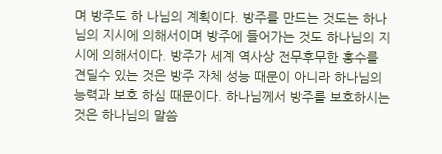며 방주도 하 나님의 계획이다. 방주를 만드는 것도는 하나님의 지시에 의해서이며 방주에 들어가는 것도 하나님의 지시에 의해서이다. 방주가 세계 역사상 전무후무한 홍수를 견딜수 있는 것은 방주 자체 성능 때문이 아니라 하나님의 능력과 보호 하심 때문이다. 하나님께서 방주를 보호하시는 것은 하나님의 말씀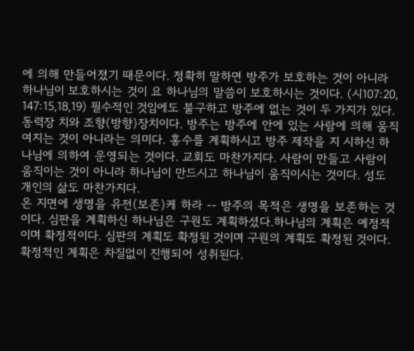에 의해 만들어졌기 때문이다. 정확히 말하면 방주가 보호하는 것이 아니라 하나님이 보호하시는 것이 요 하나님의 말씀이 보호하시는 것이다. (시107:20, 147:15,18,19) 필수적인 것임에도 불구하고 방주에 없는 것이 두 가지가 있다. 동력장 치와 조향(방향)장치이다. 방주는 방주에 안에 있는 사람에 의해 움직여지는 것이 아니라는 의미다. 홍수를 계획하시고 방주 제작을 지 시하신 하나님에 의하여 운영되는 것이다. 교회도 마찬가지다. 사람이 만들고 사람이 움직이는 것이 아니라 하나님이 만드시고 하나님이 움직이시는 것이다. 성도 개인의 삶도 마찬가지다.
온 지면에 생명을 유전(보존)케 하라 -- 방주의 목적은 생명을 보존하는 것이다. 심판을 계획하신 하나님은 구원도 계획하셨다.하나님의 계획은 예정적이며 확정적이다. 심판의 계획도 확정된 것이며 구원의 계획도 확정된 것이다. 확정적인 계획은 차질없이 진행되어 성취된다.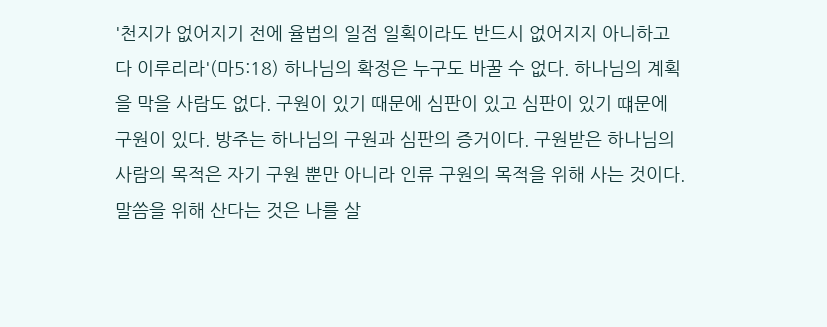'천지가 없어지기 전에 율법의 일점 일획이라도 반드시 없어지지 아니하고 다 이루리라'(마5:18) 하나님의 확정은 누구도 바꿀 수 없다. 하나님의 계획을 막을 사람도 없다. 구원이 있기 때문에 심판이 있고 심판이 있기 떄문에 구원이 있다. 방주는 하나님의 구원과 심판의 증거이다. 구원받은 하나님의 사람의 목적은 자기 구원 뿐만 아니라 인류 구원의 목적을 위해 사는 것이다. 말씀을 위해 산다는 것은 나를 살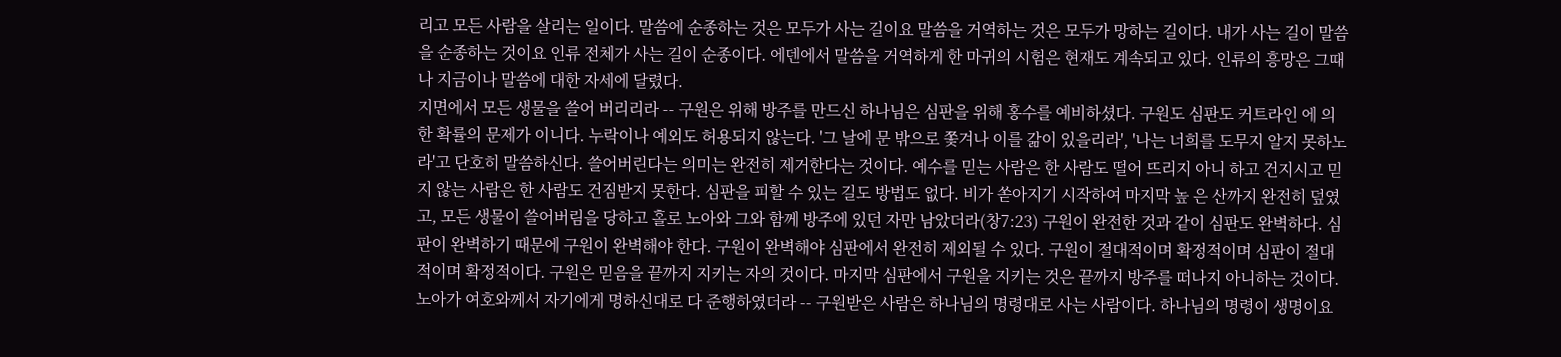리고 모든 사람을 살리는 일이다. 말씀에 순종하는 것은 모두가 사는 길이요 말씀을 거역하는 것은 모두가 망하는 길이다. 내가 사는 길이 말씀을 순종하는 것이요 인류 전체가 사는 길이 순종이다. 에덴에서 말씀을 거역하게 한 마귀의 시험은 현재도 계속되고 있다. 인류의 흥망은 그때나 지금이나 말씀에 대한 자세에 달렸다.
지면에서 모든 생물을 쓸어 버리리라 -- 구원은 위해 방주를 만드신 하나님은 심판을 위해 홍수를 예비하셨다. 구원도 심판도 커트라인 에 의한 확률의 문제가 이니다. 누락이나 예외도 허용되지 않는다. '그 날에 문 밖으로 쫓겨나 이를 갊이 있을리라', '나는 너희를 도무지 알지 못하노라'고 단호히 말씀하신다. 쓸어버린다는 의미는 완전히 제거한다는 것이다. 예수를 믿는 사람은 한 사람도 떨어 뜨리지 아니 하고 건지시고 믿지 않는 사람은 한 사람도 건짐받지 못한다. 심판을 피할 수 있는 길도 방법도 없다. 비가 쏟아지기 시작하여 마지막 높 은 산까지 완전히 덮였고, 모든 생물이 쓸어버림을 당하고 홀로 노아와 그와 함께 방주에 있던 자만 남았더라(창7:23) 구원이 완전한 것과 같이 심판도 완벽하다. 심판이 완벽하기 때문에 구원이 완벽해야 한다. 구원이 완벽해야 심판에서 완전히 제외될 수 있다. 구원이 절대적이며 확정적이며 심판이 절대적이며 확정적이다. 구원은 믿음을 끝까지 지키는 자의 것이다. 마지막 심판에서 구원을 지키는 것은 끝까지 방주를 떠나지 아니하는 것이다.
노아가 여호와께서 자기에게 명하신대로 다 준행하였더라 -- 구원받은 사람은 하나님의 명령대로 사는 사람이다. 하나님의 명령이 생명이요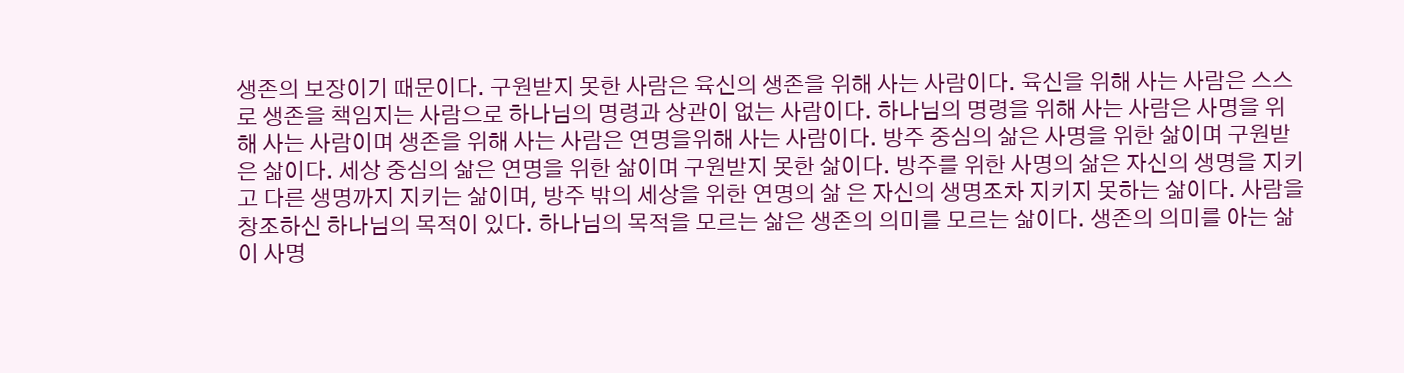생존의 보장이기 때문이다. 구원받지 못한 사람은 육신의 생존을 위해 사는 사람이다. 육신을 위해 사는 사람은 스스로 생존을 책임지는 사람으로 하나님의 명령과 상관이 없는 사람이다. 하나님의 명령을 위해 사는 사람은 사명을 위해 사는 사람이며 생존을 위해 사는 사람은 연명을위해 사는 사람이다. 방주 중심의 삶은 사명을 위한 삶이며 구원받은 삶이다. 세상 중심의 삶은 연명을 위한 삶이며 구원받지 못한 삶이다. 방주를 위한 사명의 삶은 자신의 생명을 지키고 다른 생명까지 지키는 삶이며, 방주 밖의 세상을 위한 연명의 삶 은 자신의 생명조차 지키지 못하는 삶이다. 사람을 창조하신 하나님의 목적이 있다. 하나님의 목적을 모르는 삶은 생존의 의미를 모르는 삶이다. 생존의 의미를 아는 삶이 사명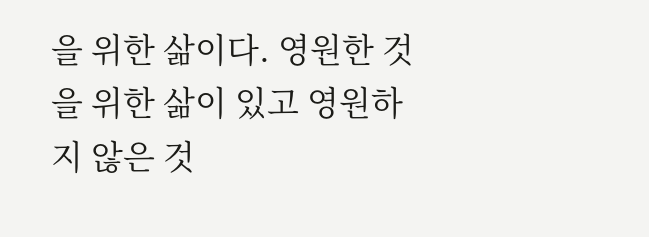을 위한 삶이다. 영원한 것을 위한 삶이 있고 영원하지 않은 것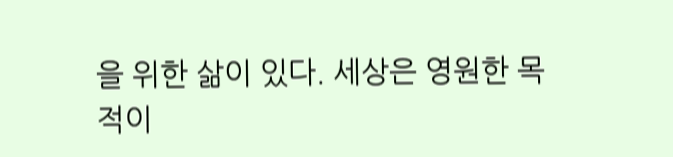을 위한 삶이 있다. 세상은 영원한 목적이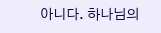아니다. 하나님의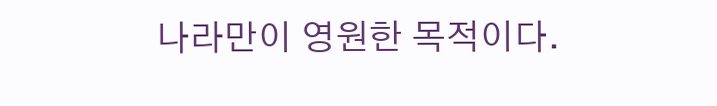나라만이 영원한 목적이다.